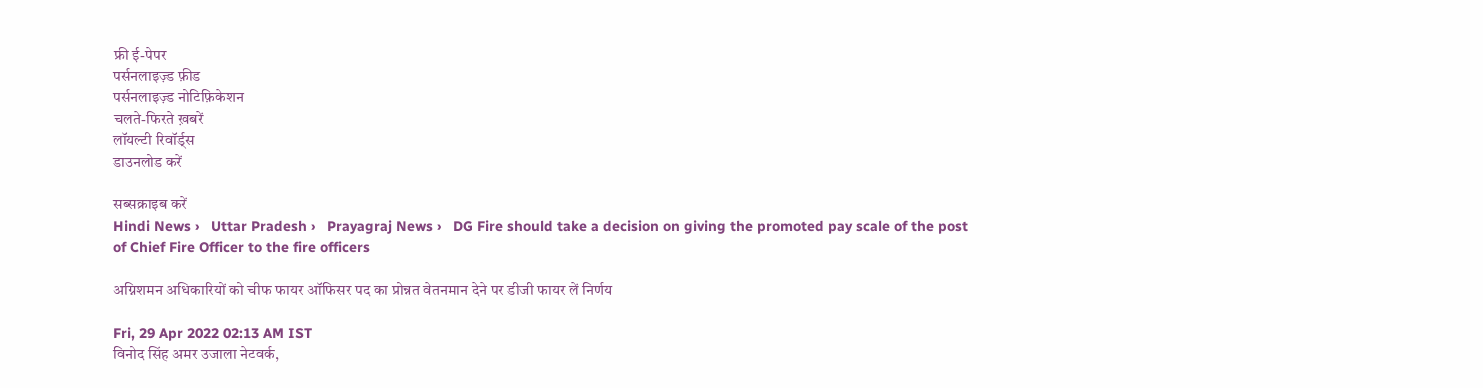फ्री ई-पेपर
पर्सनलाइज़्ड फ़ीड
पर्सनलाइज़्ड नोटिफ़िकेशन
चलते-फिरते ख़बरें
लॉयल्टी रिवॉर्ड्स
डाउनलोड करें

सब्सक्राइब करें
Hindi News ›   Uttar Pradesh ›   Prayagraj News ›   DG Fire should take a decision on giving the promoted pay scale of the post of Chief Fire Officer to the fire officers

अग्निशमन अधिकारियों को चीफ फायर ऑफिसर पद का प्रोन्नत वेतनमान देने पर डीजी फायर लें निर्णय

Fri, 29 Apr 2022 02:13 AM IST
विनोद सिंह अमर उजाला नेटवर्क,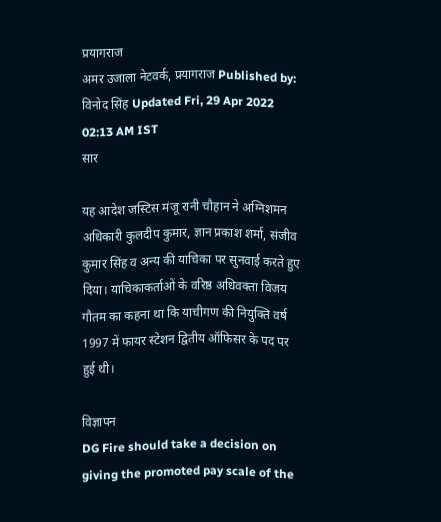प्रयागराज
अमर उजाला नेटवर्क, प्रयागराज Published by: विनोद सिंह Updated Fri, 29 Apr 2022 02:13 AM IST
सार

यह आदेश जस्टिस मंजू रानी चौहान ने अग्निशमन अधिकारी कुलदीप कुमार, ज्ञान प्रकाश शर्मा, संजीव कुमार सिंह व अन्य की याचिका पर सुनवाई करते हुए दिया। याचिकाकर्ताओं के वरिष्ठ अधिवक्ता विजय गौतम का कहना था कि याचीगण की नियुक्ति वर्ष 1997 में फायर स्टेशन द्वितीय ऑफिसर के पद पर हुई थी।

विज्ञापन
DG Fire should take a decision on giving the promoted pay scale of the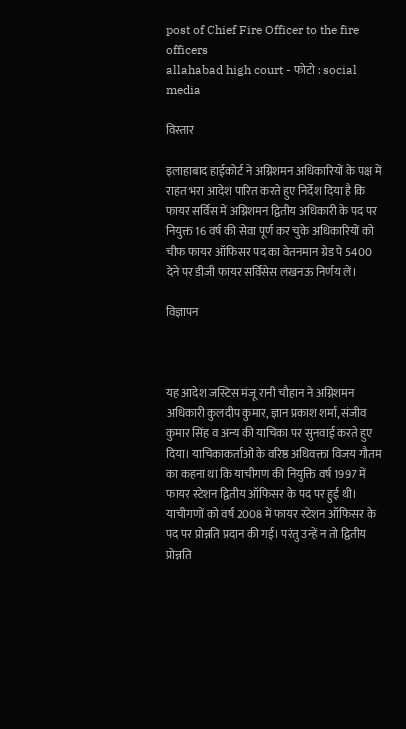post of Chief Fire Officer to the fire officers
allahabad high court - फोटो : social media

विस्तार

इलाहाबाद हाईकोर्ट ने अग्निशमन अधिकारियों के पक्ष में राहत भरा आदेश पारित करते हुए निर्देश दिया है कि फायर सर्विस में अग्निशमन द्वितीय अधिकारी के पद पर नियुक्त 16 वर्ष की सेवा पूर्ण कर चुके अधिकारियों को चीफ फायर ऑफिसर पद का वेतनमान ग्रेड पे 5400 देने पर डीजी फायर सर्विसेस लखनऊ निर्णय लें।

विज्ञापन



यह आदेश जस्टिस मंजू रानी चौहान ने अग्निशमन अधिकारी कुलदीप कुमार, ज्ञान प्रकाश शर्मा, संजीव कुमार सिंह व अन्य की याचिका पर सुनवाई करते हुए दिया। याचिकाकर्ताओं के वरिष्ठ अधिवक्ता विजय गौतम का कहना था कि याचीगण की नियुक्ति वर्ष 1997 में फायर स्टेशन द्वितीय ऑफिसर के पद पर हुई थी। याचीगणों को वर्ष 2008 में फायर स्टेशन ऑफिसर के पद पर प्रोन्नति प्रदान की गई। परंतु उन्हें न तो द्वितीय प्रोन्नति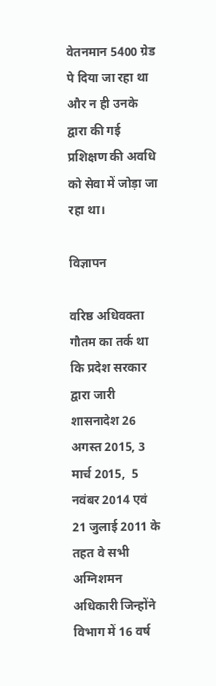वेतनमान 5400 ग्रेड पे दिया जा रहा था और न ही उनके द्वारा की गई प्रशिक्षण की अवधि को सेवा में जोड़ा जा रहा था।

विज्ञापन

वरिष्ठ अधिवक्ता गौतम का तर्क था कि प्रदेश सरकार द्वारा जारी शासनादेश 26 अगस्त 2015, 3 मार्च 2015,  5 नवंबर 2014 एवं 21 जुलाई 2011 के तहत वे सभी अग्निशमन अधिकारी जिन्होंने विभाग में 16 वर्ष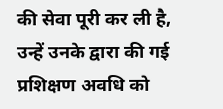की सेवा पूरी कर ली है, उन्हें उनके द्वारा की गई प्रशिक्षण अवधि को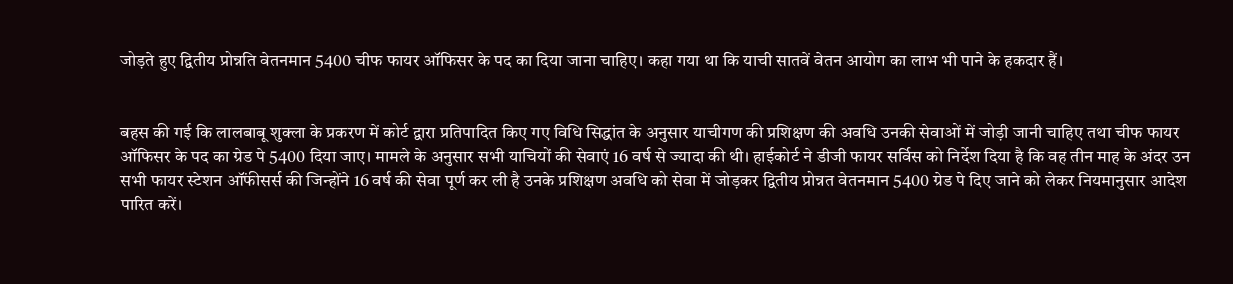जोड़ते हुए द्वितीय प्रोन्नति वेतनमान 5400 चीफ फायर ऑफिसर के पद का दिया जाना चाहिए। कहा गया था कि याची सातवें वेतन आयोग का लाभ भी पाने के हकदार हैं।


बहस की गई कि लालबाबू शुक्ला के प्रकरण में कोर्ट द्वारा प्रतिपादित किए गए विधि सिद्धांत के अनुसार याचीगण की प्रशिक्षण की अवधि उनकी सेवाओं में जोड़ी जानी चाहिए तथा चीफ फायर ऑफिसर के पद का ग्रेड पे 5400 दिया जाए। मामले के अनुसार सभी याचियों की सेवाएं 16 वर्ष से ज्यादा की थी। हाईकोर्ट ने डीजी फायर सर्विस को निर्देश दिया है कि वह तीन माह के अंदर उन सभी फायर स्टेशन ऑंफीसर्स की जिन्होंने 16 वर्ष की सेवा पूर्ण कर ली है उनके प्रशिक्षण अवधि को सेवा में जोड़कर द्वितीय प्रोन्नत वेतनमान 5400 ग्रेड पे दिए जाने को लेकर नियमानुसार आदेश पारित करें।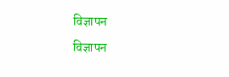विज्ञापन
विज्ञापन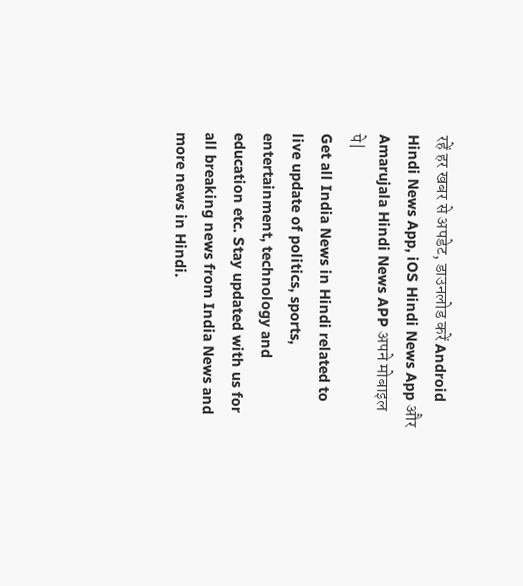रहें हर खबर से अपडेट, डाउनलोड करें Android Hindi News App, iOS Hindi News App और Amarujala Hindi News APP अपने मोबाइल पे|
Get all India News in Hindi related to live update of politics, sports, entertainment, technology and education etc. Stay updated with us for all breaking news from India News and more news in Hindi.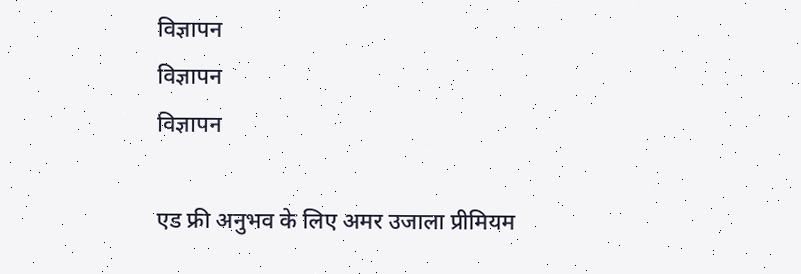विज्ञापन
विज्ञापन
विज्ञापन

एड फ्री अनुभव के लिए अमर उजाला प्रीमियम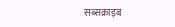सब्सक्राइब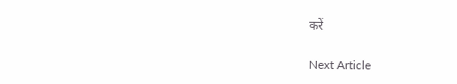करें

Next Article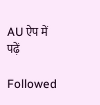AU ऐप में पढ़ें

Followed